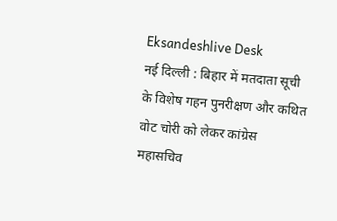Eksandeshlive Desk
नई दिल्ली : बिहार में मतदाता सूची के विशेष गहन पुनरीक्षण और कथित वोट चोरी को लेकर कांग्रेस महासचिव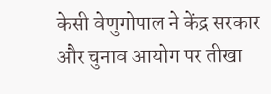केसी वेणुगोपाल ने केंद्र सरकार और चुनाव आयोग पर तीखा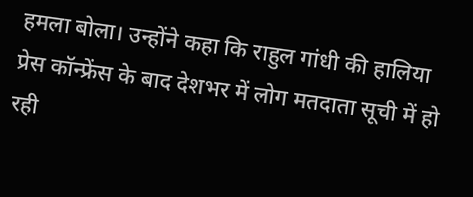हमला बोला। उन्होंने कहा कि राहुल गांधी की हालिया प्रेस कॉन्फ्रेंस के बाद देशभर में लोग मतदाता सूची में हो रही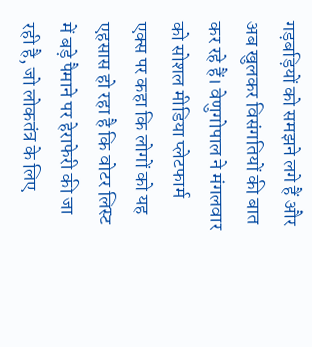गड़बड़ियों को समझने लगे हैं और अब खुलकर विसंगतियों की बात कर रहे हैं। वेणुगोपाल ने मंगलवार को सोशल मीडिया प्लेटफार्म एक्स पर कहा कि लोगों को यह एहसास हो रहा है कि वोटर लिस्ट में बड़े पैमाने पर हेराफेरी की जा रही है, जो लोकतंत्र के लिए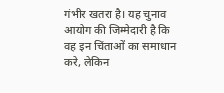गंभीर खतरा है। यह चुनाव आयोग की जिम्मेदारी है कि वह इन चिंताओं का समाधान करे, लेकिन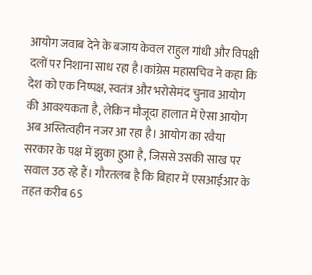आयोग जवाब देने के बजाय केवल राहुल गांधी और विपक्षी दलों पर निशाना साध रहा है।कांग्रेस महासचिव ने कहा कि देश को एक निष्पक्ष, स्वतंत्र और भरोसेमंद चुनाव आयोग की आवश्यकता है, लेकिन मौजूदा हालात में ऐसा आयोग अब अस्तित्वहीन नजर आ रहा है। आयोग का रवैया सरकार के पक्ष में झुका हुआ है, जिससे उसकी साख पर सवाल उठ रहे हैं। गौरतलब है कि बिहार में एसआईआर के तहत करीब 65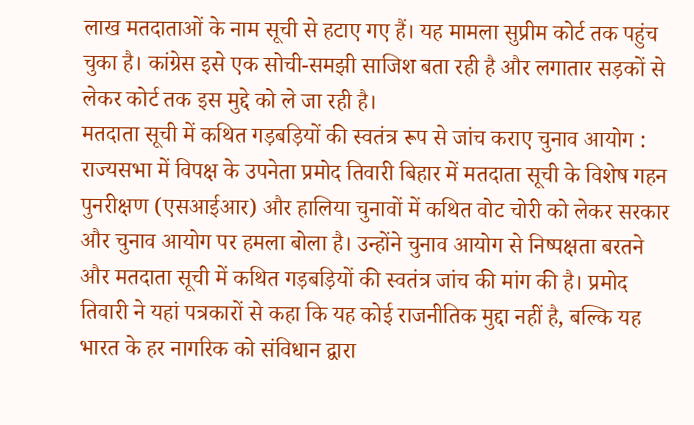लाख मतदाताओं के नाम सूची से हटाए गए हैं। यह मामला सुप्रीम कोर्ट तक पहुंच चुका है। कांग्रेस इसे एक सोची-समझी साजिश बता रही है और लगातार सड़कों से लेकर कोर्ट तक इस मुद्दे को ले जा रही है।
मतदाता सूची में कथित गड़बड़ियों की स्वतंत्र रूप से जांच कराए चुनाव आयोग : राज्यसभा में विपक्ष के उपनेता प्रमोद तिवारी बिहार में मतदाता सूची के विशेष गहन पुनरीक्षण (एसआईआर) और हालिया चुनावों में कथित वोट चोरी को लेकर सरकार और चुनाव आयोग पर हमला बोला है। उन्होंने चुनाव आयोग से निष्पक्षता बरतने और मतदाता सूची में कथित गड़बड़ियों की स्वतंत्र जांच की मांग की है। प्रमोद तिवारी ने यहां पत्रकारों से कहा कि यह कोई राजनीतिक मुद्दा नहीं है, बल्कि यह भारत के हर नागरिक को संविधान द्वारा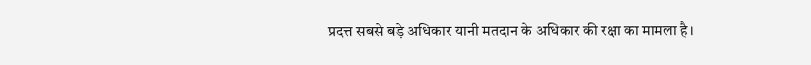प्रदत्त सबसे बड़े अधिकार यानी मतदान के अधिकार की रक्षा का मामला है।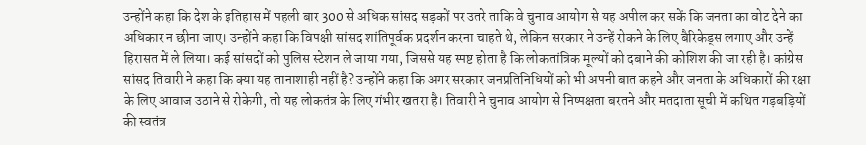उन्होंने कहा कि देश के इतिहास में पहली बार 300 से अधिक सांसद सड़कों पर उतरे ताकि वे चुनाव आयोग से यह अपील कर सकें कि जनता का वोट देने का अधिकार न छीना जाए। उन्होंने कहा कि विपक्षी सांसद शांतिपूर्वक प्रदर्शन करना चाहते थे, लेकिन सरकार ने उन्हें रोकने के लिए बैरिकेड्स लगाए और उन्हें हिरासत में ले लिया। कई सांसदों को पुलिस स्टेशन ले जाया गया, जिससे यह स्पष्ट होता है कि लोकतांत्रिक मूल्यों को दबाने की कोशिश की जा रही है। कांग्रेस सांसद तिवारी ने कहा कि क्या यह तानाशाही नहीं है? उन्होंने कहा कि अगर सरकार जनप्रतिनिधियों को भी अपनी बात कहने और जनता के अधिकारों की रक्षा के लिए आवाज उठाने से रोकेगी, तो यह लोकतंत्र के लिए गंभीर खतरा है। तिवारी ने चुनाव आयोग से निष्पक्षता बरतने और मतदाता सूची में कथित गड़बड़ियों की स्वतंत्र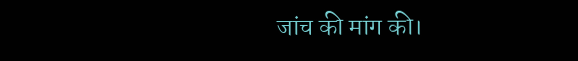जांच की मांग की।